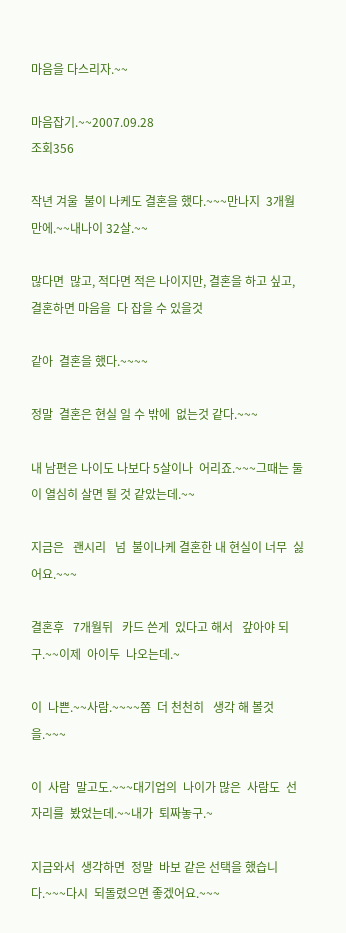마음을 다스리자.~~

마음잡기.~~2007.09.28
조회356

작년 겨울  불이 나케도 결혼을 했다.~~~만나지  3개월만에.~~내나이 32살.~~

많다면  많고, 적다면 적은 나이지만, 결혼을 하고 싶고,  결혼하면 마음을  다 잡을 수 있을것

같아  결혼을 했다.~~~~

정말  결혼은 현실 일 수 밖에  없는것 같다.~~~

내 남편은 나이도 나보다 5살이나  어리죠.~~~그때는 둘이 열심히 살면 될 것 같았는데.~~

지금은   괜시리   넘  불이나케 결혼한 내 현실이 너무  싫어요.~~~

결혼후   7개월뒤   카드 쓴게  있다고 해서   갚아야 되구.~~이제  아이두  나오는데.~

이  나쁜.~~사람.~~~~쫌  더 천천히   생각 해 볼것을.~~~

이  사람  말고도.~~~대기업의  나이가 많은  사람도  선자리를  봤었는데.~~내가  퇴짜놓구.~

지금와서  생각하면  정말  바보 같은 선택을 했습니다.~~~다시  되돌렸으면 좋겠어요.~~~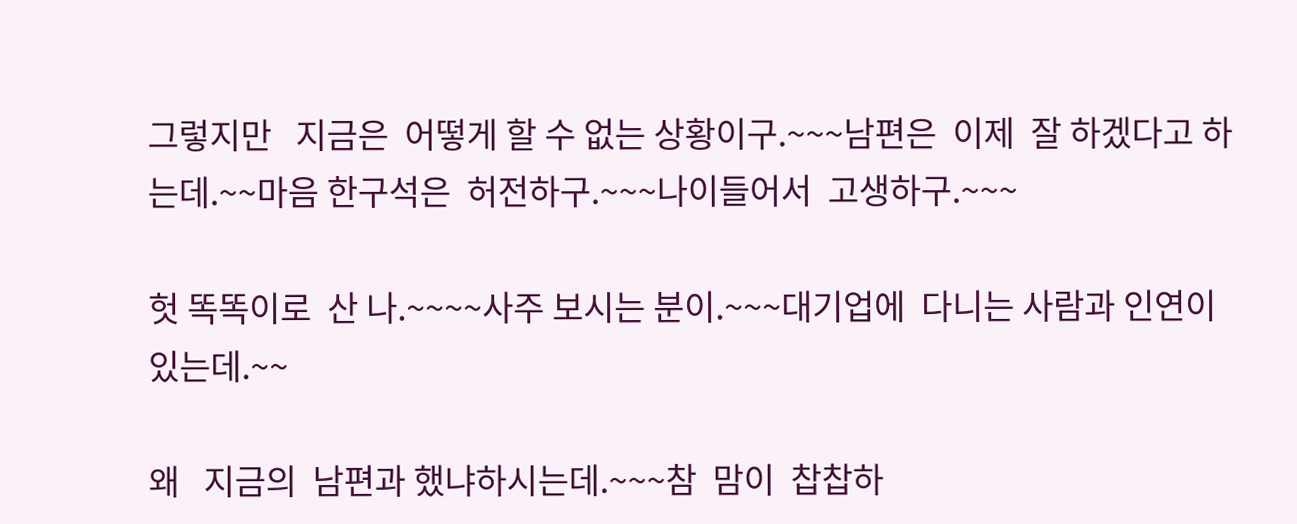그렇지만   지금은  어떻게 할 수 없는 상황이구.~~~남편은  이제  잘 하겠다고 하는데.~~마음 한구석은  허전하구.~~~나이들어서  고생하구.~~~

헛 똑똑이로  산 나.~~~~사주 보시는 분이.~~~대기업에  다니는 사람과 인연이 있는데.~~

왜   지금의  남편과 했냐하시는데.~~~참  맘이  찹찹하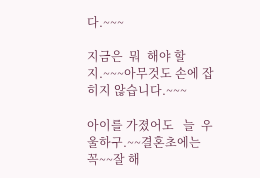다.~~~

지금은  뭐  해야 할지.~~~아무것도 손에 잡히지 않습니다.~~~

아이를 가졌어도   늘  우울하구.~~결혼초에는   꼭~~잘 해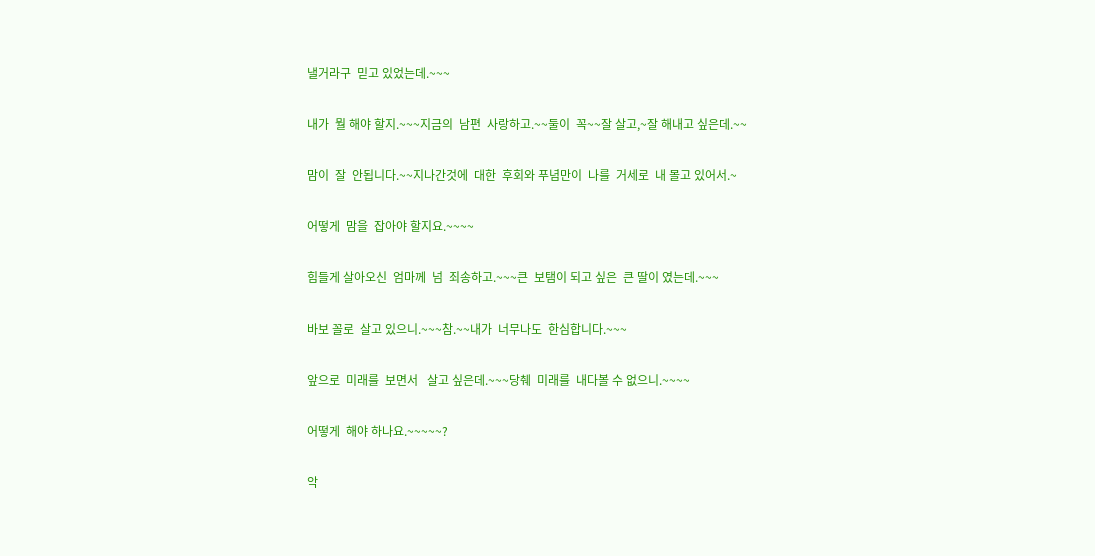낼거라구  믿고 있었는데.~~~

내가  뭘 해야 할지.~~~지금의  남편  사랑하고.~~둘이  꼭~~잘 살고,~잘 해내고 싶은데.~~

맘이  잘  안됩니다.~~지나간것에  대한  후회와 푸념만이  나를  거세로  내 몰고 있어서.~

어떻게  맘을  잡아야 할지요.~~~~

힘들게 살아오신  엄마께  넘  죄송하고.~~~큰  보탬이 되고 싶은  큰 딸이 였는데.~~~

바보 꼴로  살고 있으니.~~~참.~~내가  너무나도  한심합니다.~~~

앞으로  미래를  보면서   살고 싶은데.~~~당췌  미래를  내다볼 수 없으니.~~~~

어떻게  해야 하나요.~~~~~?

악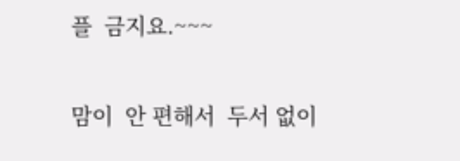플  금지요.~~~

맘이  안 편해서  두서 없이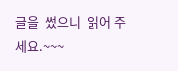글을  썼으니  읽어 주세요.~~~